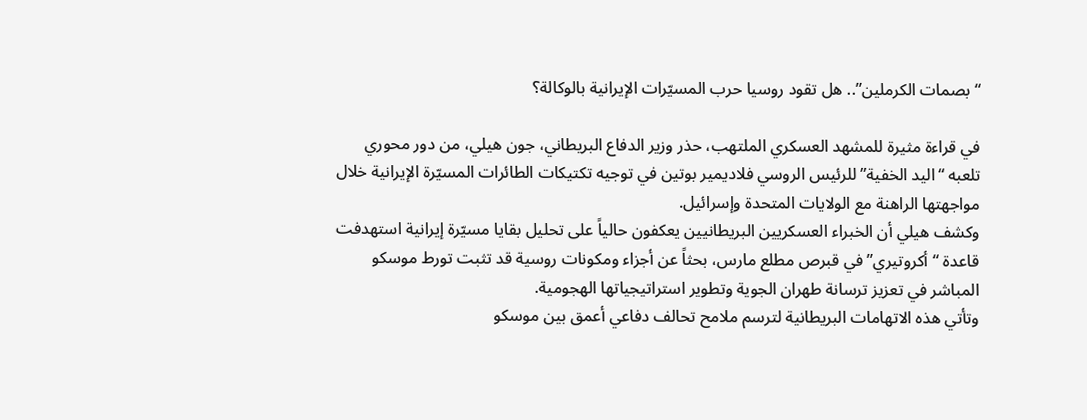“بصمات الكرملين”.. هل تقود روسيا حرب المسيّرات الإيرانية بالوكالة؟

في قراءة مثيرة للمشهد العسكري الملتهب، حذر وزير الدفاع البريطاني، جون هيلي، من دور محوري تلعبه “اليد الخفية” للرئيس الروسي فلاديمير بوتين في توجيه تكتيكات الطائرات المسيّرة الإيرانية خلال مواجهتها الراهنة مع الولايات المتحدة وإسرائيل.
وكشف هيلي أن الخبراء العسكريين البريطانيين يعكفون حالياً على تحليل بقايا مسيّرة إيرانية استهدفت قاعدة “أكروتيري” في قبرص مطلع مارس، بحثاً عن أجزاء ومكونات روسية قد تثبت تورط موسكو المباشر في تعزيز ترسانة طهران الجوية وتطوير استراتيجياتها الهجومية.
وتأتي هذه الاتهامات البريطانية لترسم ملامح تحالف دفاعي أعمق بين موسكو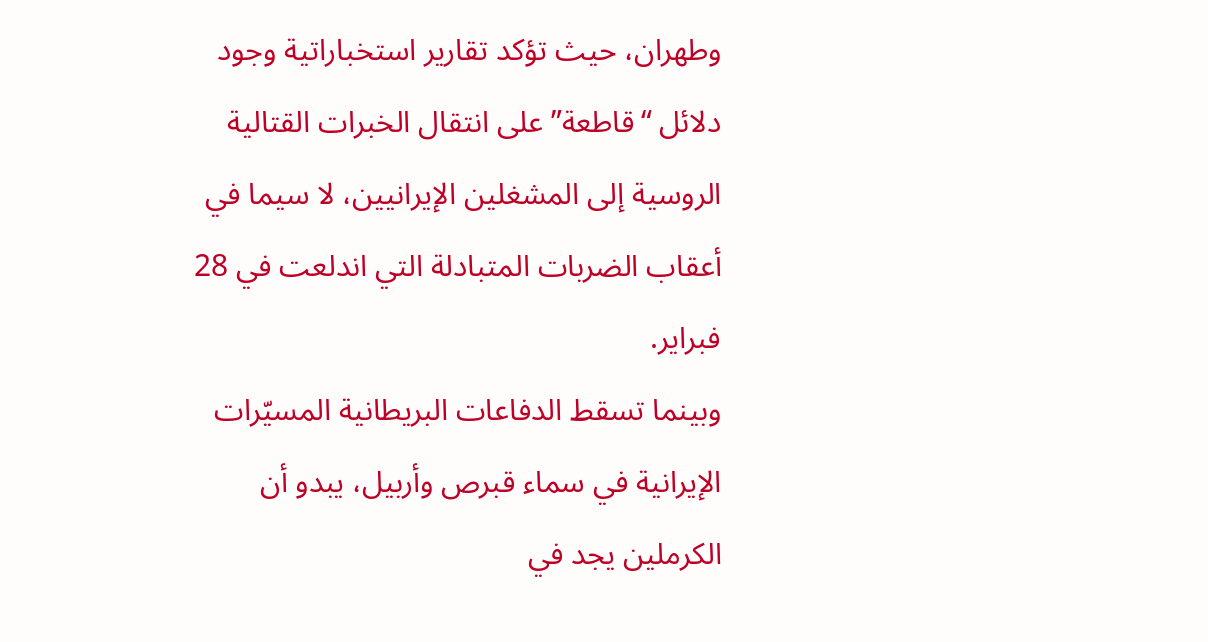وطهران، حيث تؤكد تقارير استخباراتية وجود دلائل “قاطعة” على انتقال الخبرات القتالية الروسية إلى المشغلين الإيرانيين، لا سيما في أعقاب الضربات المتبادلة التي اندلعت في 28 فبراير.
وبينما تسقط الدفاعات البريطانية المسيّرات الإيرانية في سماء قبرص وأربيل، يبدو أن الكرملين يجد في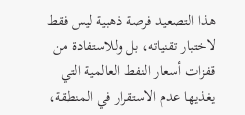هذا التصعيد فرصة ذهبية ليس فقط لاختبار تقنياته، بل وللاستفادة من قفزات أسعار النفط العالمية التي يغذيها عدم الاستقرار في المنطقة،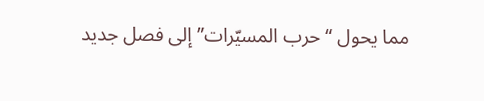مما يحول “حرب المسيّرات” إلى فصل جديد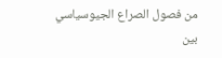من فصول الصراع الجيوسياسي بين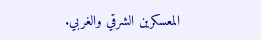المعسكرين الشرقي والغربي.